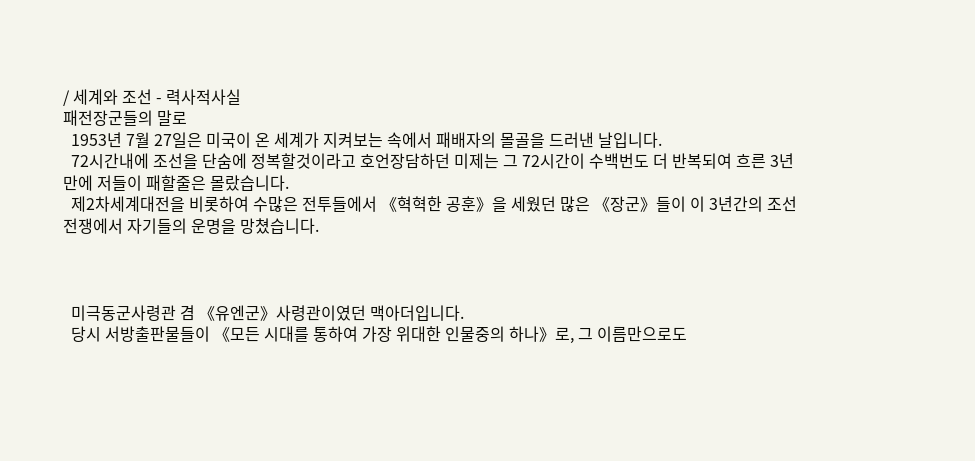/ 세계와 조선 - 력사적사실
패전장군들의 말로
  1953년 7월 27일은 미국이 온 세계가 지켜보는 속에서 패배자의 몰골을 드러낸 날입니다.
  72시간내에 조선을 단숨에 정복할것이라고 호언장담하던 미제는 그 72시간이 수백번도 더 반복되여 흐른 3년만에 저들이 패할줄은 몰랐습니다.
  제2차세계대전을 비롯하여 수많은 전투들에서 《혁혁한 공훈》을 세웠던 많은 《장군》들이 이 3년간의 조선전쟁에서 자기들의 운명을 망쳤습니다.



  미극동군사령관 겸 《유엔군》사령관이였던 맥아더입니다.
  당시 서방출판물들이 《모든 시대를 통하여 가장 위대한 인물중의 하나》로, 그 이름만으로도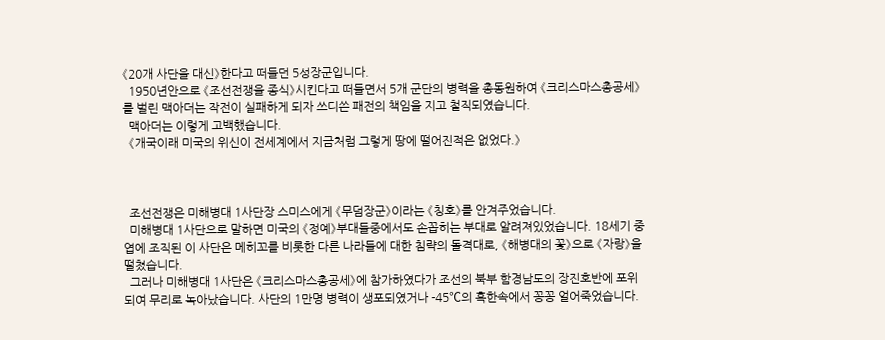《20개 사단을 대신》한다고 떠들던 5성장군입니다.
  1950년안으로 《조선전쟁을 종식》시킨다고 떠들면서 5개 군단의 병력을 총동원하여 《크리스마스총공세》를 벌린 맥아더는 작전이 실패하게 되자 쓰디쓴 패전의 책임을 지고 철직되였습니다.
  맥아더는 이렇게 고백했습니다.
  《개국이래 미국의 위신이 전세계에서 지금처럼 그렇게 땅에 떨어진적은 없었다.》



  조선전쟁은 미해병대 1사단장 스미스에게 《무덤장군》이라는 《칭호》를 안겨주었습니다.
  미해병대 1사단으로 말하면 미국의 《정예》부대들중에서도 손꼽히는 부대로 알려져있었습니다. 18세기 중엽에 조직된 이 사단은 메히꼬를 비롯한 다른 나라들에 대한 침략의 돌격대로, 《해병대의 꽃》으로 《자랑》을 떨쳤습니다.
  그러나 미해병대 1사단은 《크리스마스총공세》에 참가하였다가 조선의 북부 함경남도의 장진호반에 포위되여 무리로 녹아났습니다. 사단의 1만명 병력이 생포되였거나 -45℃의 혹한속에서 꽁꽁 얼어죽었습니다.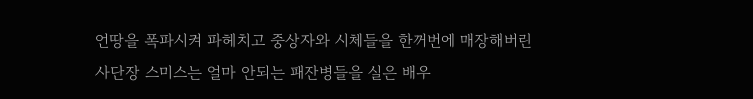언땅을 폭파시켜 파헤치고 중상자와 시체들을 한꺼번에 매장해버린 사단장 스미스는 얼마 안되는 패잔병들을 실은 배우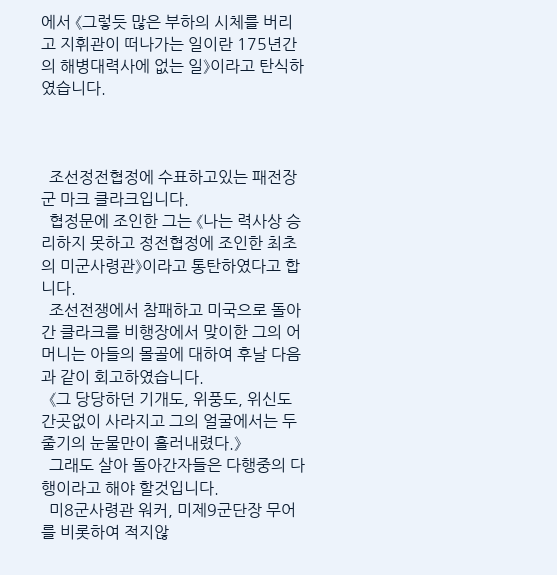에서 《그렇듯 많은 부하의 시체를 버리고 지휘관이 떠나가는 일이란 175년간의 해병대력사에 없는 일》이라고 탄식하였습니다.



  조선정전협정에 수표하고있는 패전장군 마크 클라크입니다.
  협정문에 조인한 그는 《나는 력사상 승리하지 못하고 정전협정에 조인한 최초의 미군사령관》이라고 통탄하였다고 합니다.
  조선전쟁에서 참패하고 미국으로 돌아간 클라크를 비행장에서 맞이한 그의 어머니는 아들의 몰골에 대하여 후날 다음과 같이 회고하였습니다.
  《그 당당하던 기개도, 위풍도, 위신도 간곳없이 사라지고 그의 얼굴에서는 두줄기의 눈물만이 흘러내렸다.》
  그래도 살아 돌아간자들은 다행중의 다행이라고 해야 할것입니다.
  미8군사령관 워커, 미제9군단장 무어를 비롯하여 적지않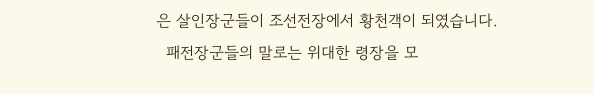은 살인장군들이 조선전장에서 황천객이 되였습니다.
  패전장군들의 말로는 위대한 령장을 모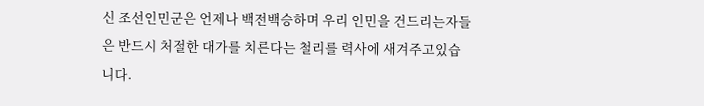신 조선인민군은 언제나 백전백승하며 우리 인민을 건드리는자들은 반드시 처절한 대가를 치른다는 철리를 력사에 새겨주고있습니다.